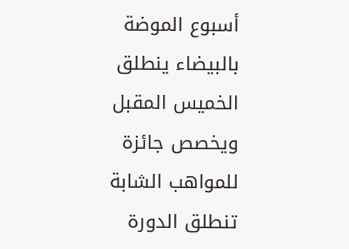أسبوع الموضة بالبيضاء ينطلق الخميس المقبل ويخصص جائزة للمواهب الشابة تنطلق الدورة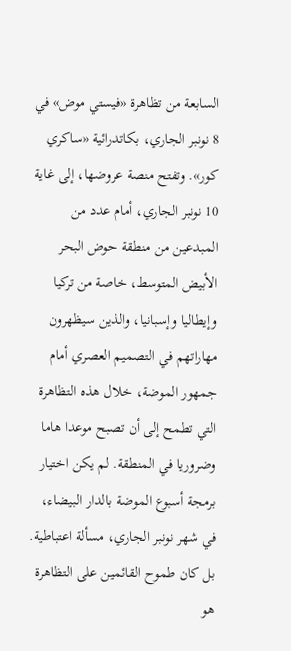السابعة من تظاهرة «فيستي موض» في 8 نونبر الجاري، بكاتدرائية «ساكري كور». وتفتح منصة عروضها، إلى غاية 10 نونبر الجاري، أمام عدد من المبدعين من منطقة حوض البحر الأبيض المتوسط، خاصة من تركيا وإيطاليا وإسبانيا، والذين سيظهرون مهاراتهم في التصميم العصري أمام جمهور الموضة، خلال هذه التظاهرة التي تطمح إلى أن تصبح موعدا هاما وضروريا في المنطقة. لم يكن اختيار برمجة أسبوع الموضة بالدار البيضاء، في شهر نونبر الجاري، مسألة اعتباطية. بل كان طموح القائمين على التظاهرة هو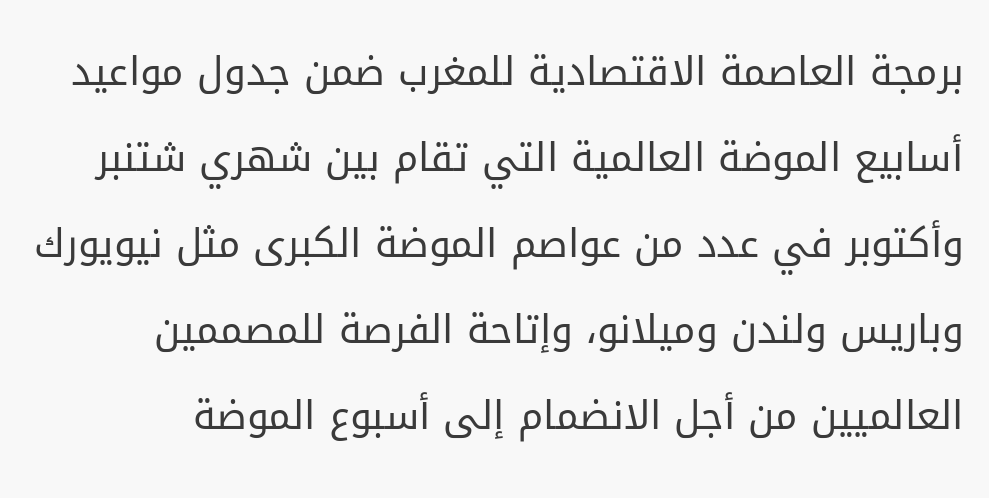برمجة العاصمة الاقتصادية للمغرب ضمن جدول مواعيد أسابيع الموضة العالمية التي تقام بين شهري شتنبر وأكتوبر في عدد من عواصم الموضة الكبرى مثل نيويورك وباريس ولندن وميلانو، وإتاحة الفرصة للمصممين العالميين من أجل الانضمام إلى أسبوع الموضة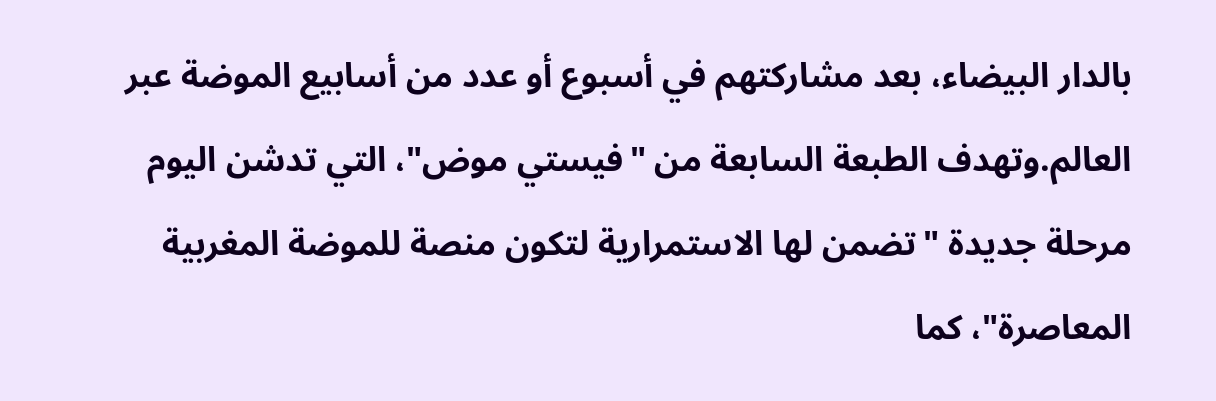بالدار البيضاء، بعد مشاركتهم في أسبوع أو عدد من أسابيع الموضة عبر العالم.وتهدف الطبعة السابعة من "فيستي موض"، التي تدشن اليوم مرحلة جديدة "تضمن لها الاستمرارية لتكون منصة للموضة المغربية المعاصرة"، كما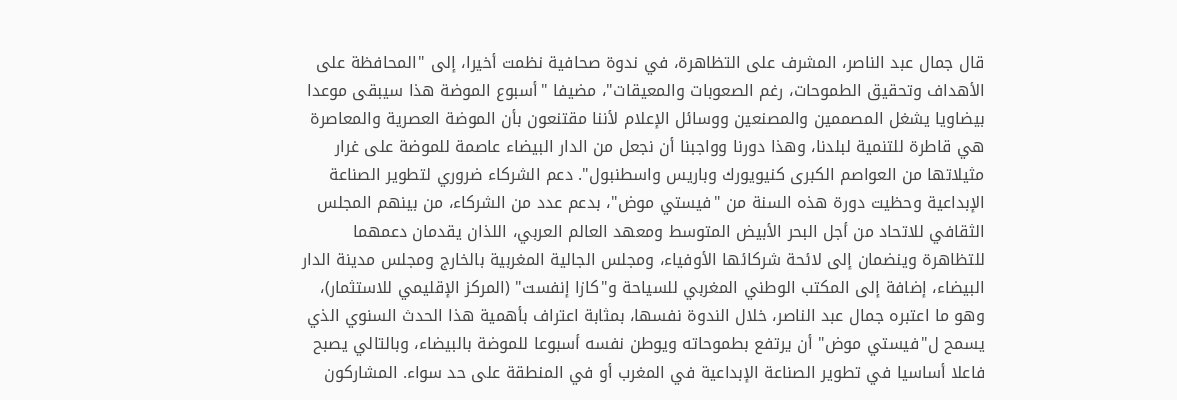قال جمال عبد الناصر، المشرف على التظاهرة، في ندوة صحافية نظمت أخيرا، إلى "المحافظة على الأهداف وتحقيق الطموحات، رغم الصعوبات والمعيقات"، مضيفا "أسبوع الموضة هذا سيبقى موعدا بيضاويا يشغل المصممين والمصنعين ووسائل الإعلام لأننا مقتنعون بأن الموضة العصرية والمعاصرة هي قاطرة للتنمية لبلدنا، وهذا دورنا وواجبنا أن نجعل من الدار البيضاء عاصمة للموضة على غرار مثيلاتها من العواصم الكبرى كنيويورك وباريس واسطنبول". دعم الشركاء ضروري لتطوير الصناعة الإبداعية وحظيت دورة هذه السنة من "فيستي موض"، بدعم عدد من الشركاء، من بينهم المجلس الثقافي للاتحاد من أجل البحر الأبيض المتوسط ومعهد العالم العربي، اللذان يقدمان دعمهما للتظاهرة وينضمان إلى لائحة شركائها الأوفياء، ومجلس الجالية المغربية بالخارج ومجلس مدينة الدار البيضاء، إضافة إلى المكتب الوطني المغربي للسياحة و"كازا إنفست" (المركز الإقليمي للاستثمار)، وهو ما اعتبره جمال عبد الناصر، خلال الندوة نفسها، بمثابة اعتراف بأهمية هذا الحدث السنوي الذي يسمح ل"فيستي موض" أن يرتفع بطموحاته ويوطن نفسه أسبوعا للموضة بالبيضاء، وبالتالي يصبح فاعلا أساسيا في تطوير الصناعة الإبداعية في المغرب أو في المنطقة على حد سواء. المشاركون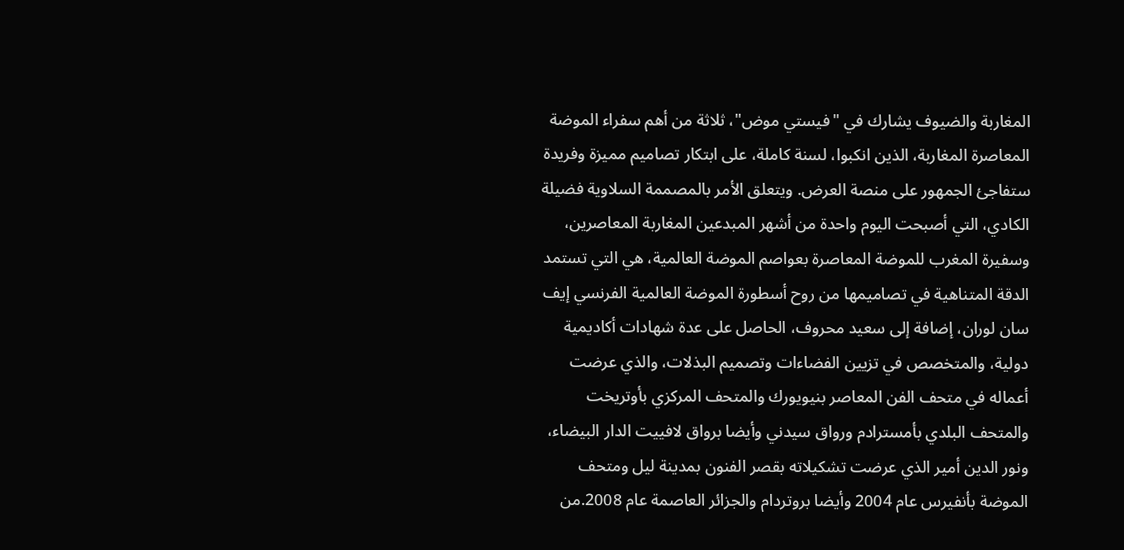المغاربة والضيوف يشارك في "فيستي موض"، ثلاثة من أهم سفراء الموضة المعاصرة المغاربة، الذين انكبوا، لسنة كاملة، على ابتكار تصاميم مميزة وفريدة ستفاجئ الجمهور على منصة العرض. ويتعلق الأمر بالمصممة السلاوية فضيلة الكادي، التي أصبحت اليوم واحدة من أشهر المبدعين المغاربة المعاصرين، وسفيرة المغرب للموضة المعاصرة بعواصم الموضة العالمية، هي التي تستمد الدقة المتناهية في تصاميمها من روح أسطورة الموضة العالمية الفرنسي إيف سان لوران، إضافة إلى سعيد محروف، الحاصل على عدة شهادات أكاديمية دولية، والمتخصص في تزيين الفضاءات وتصميم البذلات، والذي عرضت أعماله في متحف الفن المعاصر بنيويورك والمتحف المركزي بأوتريخت والمتحف البلدي بأمسترادم ورواق سيدني وأيضا برواق لافييت الدار البيضاء، ونور الدين أمير الذي عرضت تشكيلاته بقصر الفنون بمدينة ليل ومتحف الموضة بأنفيرس عام 2004 وأيضا بروتردام والجزائر العاصمة عام 2008.من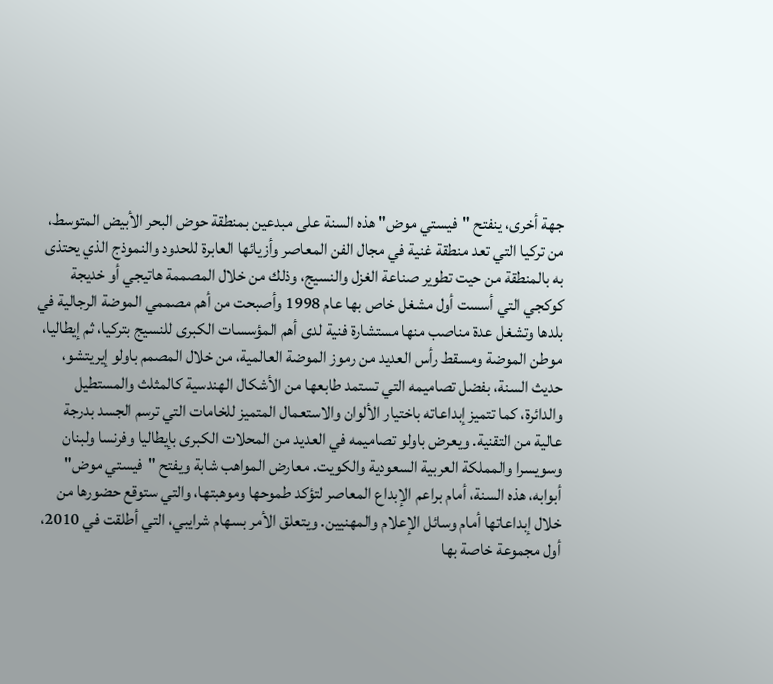جهة أخرى، ينفتح "فيستي موض" هذه السنة على مبدعين بمنطقة حوض البحر الأبيض المتوسط، من تركيا التي تعد منطقة غنية في مجال الفن المعاصر وأزيائها العابرة للحدود والنموذج الذي يحتذى به بالمنطقة من حيت تطوير صناعة الغزل والنسيج، وذلك من خلال المصممة هاتيجي أو خديجة كوكجي التي أسست أول مشغل خاص بها عام 1998 وأصبحت من أهم مصممي الموضة الرجالية في بلدها وتشغل عدة مناصب منها مستشارة فنية لدى أهم المؤسسات الكبرى للنسيج بتركيا، ثم إيطاليا، موطن الموضة ومسقط رأس العديد من رموز الموضة العالمية، من خلال المصمم باولو إيريتشو، حديث السنة، بفضل تصاميمه التي تستمد طابعها من الأشكال الهندسية كالمثلث والمستطيل والدائرة، كما تتميز إبداعاته باختيار الألوان والاستعمال المتميز للخامات التي ترسم الجسد بدرجة عالية من التقنية. ويعرض باولو تصاميمه في العديد من المحلات الكبرى بإيطاليا وفرنسا ولبنان وسويسرا والمملكة العربية السعودية والكويت. معارض المواهب شابة ويفتح "فيستي موض" أبوابه، هذه السنة، أمام براعم الإبداع المعاصر لتؤكد طموحها وموهبتها، والتي ستوقع حضورها من خلال إبداعاتها أمام وسائل الإعلام والمهنيين. ويتعلق الأمر بسهام شرايبي، التي أطلقت في 2010، أول مجموعة خاصة بها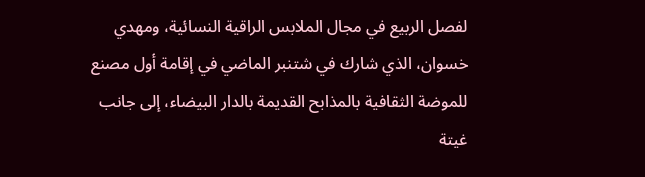لفصل الربيع في مجال الملابس الراقية النسائية، ومهدي خسوان، الذي شارك في شتنبر الماضي في إقامة أول مصنع للموضة الثقافية بالمذابح القديمة بالدار البيضاء، إلى جانب غيتة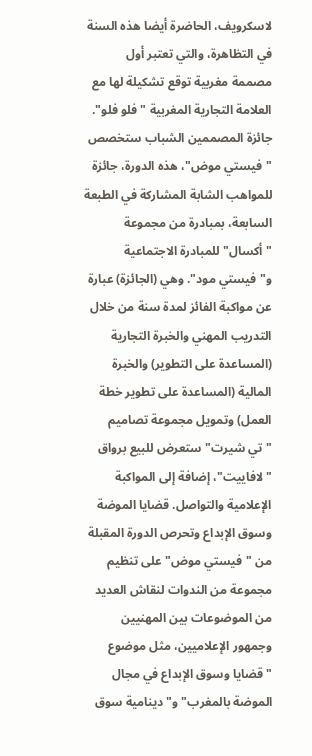لاسكرويف، الحاضرة أيضا هذه السنة في التظاهرة، والتي تعتبر أول مصممة مغربية توقع تشكيلة لها مع العلامة التجارية المغربية "فلو فلو". جائزة المصممين الشباب ستخصص "فيستي موض"، هذه الدورة، جائزة للمواهب الشابة المشاركة في الطبعة السابعة، بمبادرة من مجموعة "أكسال" للمبادرة الاجتماعية و"فيستي مود". وهي (الجائزة) عبارة عن مواكبة الفائز لمدة سنة من خلال التدريب المهني والخبرة التجارية (المساعدة على التطوير) والخبرة المالية (المساعدة على تطوير خطة العمل) وتمويل مجموعة تصاميم "تي شيرت" ستعرض للبيع برواق "لافاييت"، إضافة إلى المواكبة الإعلامية والتواصل. قضايا الموضة وسوق الإبداع وتحرص الدورة المقبلة من "فيستي موض" على تنظيم مجموعة من الندوات لنقاش العديد من الموضوعات بين المهنيين وجمهور الإعلاميين، مثل موضوع "قضايا وسوق الإبداع في مجال الموضة بالمغرب" و"دينامية سوق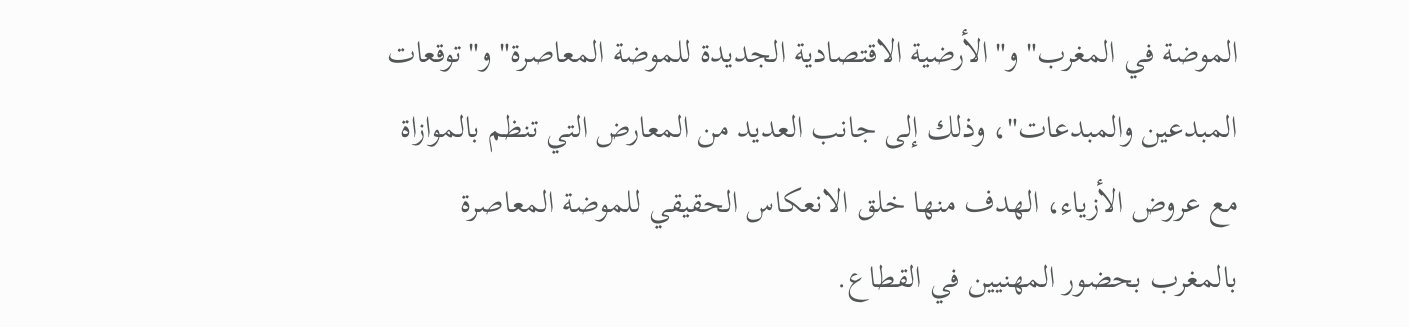الموضة في المغرب" و"الأرضية الاقتصادية الجديدة للموضة المعاصرة" و"توقعات المبدعين والمبدعات"، وذلك إلى جانب العديد من المعارض التي تنظم بالموازاة مع عروض الأزياء، الهدف منها خلق الانعكاس الحقيقي للموضة المعاصرة بالمغرب بحضور المهنيين في القطاع.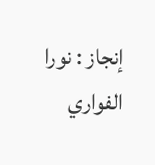إنجاز : نورا الفواري